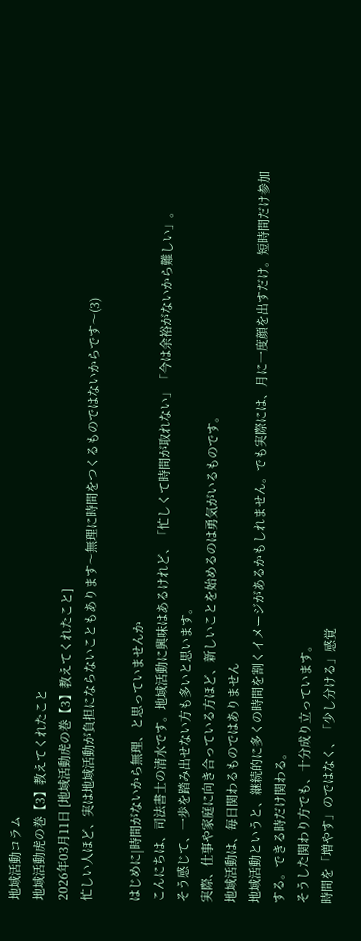地域活動コラム
地域活動虎の巻【3】教えてくれたこと
2026年03月11日 [地域活動虎の巻【3】教えてくれたこと]
忙しい人ほど、実は地域活動が負担にならないこともあります〜無理に時間をつくるものではないからです〜(3)

はじめに|時間がないから無理、と思っていませんか
こんにちは、司法書士の清水です。地域活動に興味はあるけれど、「忙しくて時間が取れない」「今は余裕がないから難しい」。
そう感じて、一歩を踏み出せない方も多いと思います。
実際、仕事や家庭に向き合っている方ほど、新しいことを始めるのは勇気がいるものです。
地域活動は、毎日関わるものではありません
地域活動というと、継続的に多くの時間を割くイメージがあるかもしれません。でも実際には、月に一度顔を出すだけ。短時間だけ参加する。できる時だけ関わる。
そうした関わり方でも、十分成り立っています。
時間を「増やす」のではなく、「少し分ける」感覚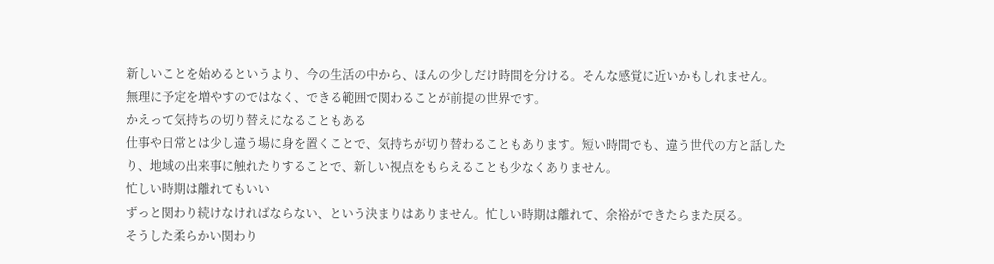新しいことを始めるというより、今の生活の中から、ほんの少しだけ時間を分ける。そんな感覚に近いかもしれません。
無理に予定を増やすのではなく、できる範囲で関わることが前提の世界です。
かえって気持ちの切り替えになることもある
仕事や日常とは少し違う場に身を置くことで、気持ちが切り替わることもあります。短い時間でも、違う世代の方と話したり、地域の出来事に触れたりすることで、新しい視点をもらえることも少なくありません。
忙しい時期は離れてもいい
ずっと関わり続けなければならない、という決まりはありません。忙しい時期は離れて、余裕ができたらまた戻る。
そうした柔らかい関わり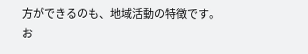方ができるのも、地域活動の特徴です。
お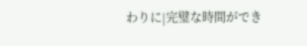わりに|完璧な時間ができ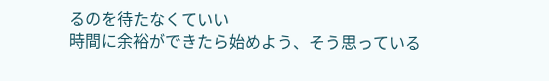るのを待たなくていい
時間に余裕ができたら始めよう、そう思っている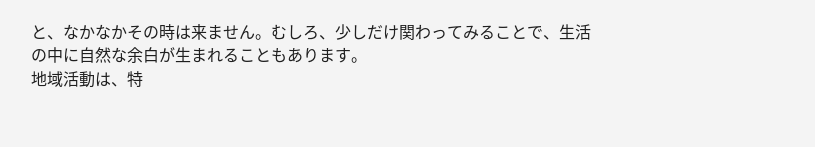と、なかなかその時は来ません。むしろ、少しだけ関わってみることで、生活の中に自然な余白が生まれることもあります。
地域活動は、特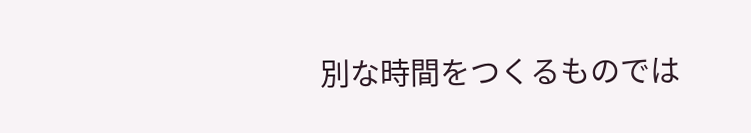別な時間をつくるものでは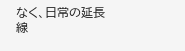なく、日常の延長線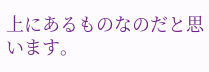上にあるものなのだと思います。